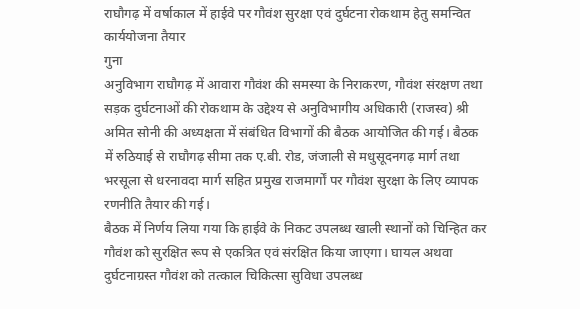राघौगढ़ में वर्षाकाल में हाईवे पर गौवंश सुरक्षा एवं दुर्घटना रोकथाम हेतु समन्वित कार्ययोजना तैयार
गुना
अनुविभाग राघौगढ़ में आवारा गौवंश की समस्या के निराकरण, गौवंश संरक्षण तथा सड़क दुर्घटनाओं की रोकथाम के उद्देश्य से अनुविभागीय अधिकारी (राजस्व) श्री अमित सोनी की अध्यक्षता में संबंधित विभागों की बैठक आयोजित की गई। बैठक में रुठियाई से राघौगढ़ सीमा तक ए.बी. रोड, जंजाली से मधुसूदनगढ़ मार्ग तथा भरसूला से धरनावदा मार्ग सहित प्रमुख राजमार्गों पर गौवंश सुरक्षा के लिए व्यापक रणनीति तैयार की गई।
बैठक में निर्णय लिया गया कि हाईवे के निकट उपलब्ध खाली स्थानों को चिन्हित कर गौवंश को सुरक्षित रूप से एकत्रित एवं संरक्षित किया जाएगा। घायल अथवा दुर्घटनाग्रस्त गौवंश को तत्काल चिकित्सा सुविधा उपलब्ध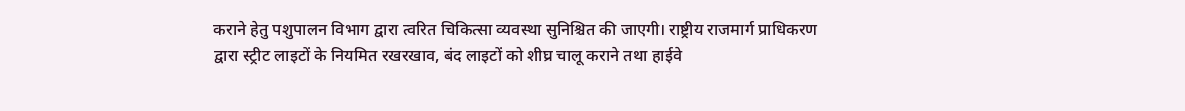कराने हेतु पशुपालन विभाग द्वारा त्वरित चिकित्सा व्यवस्था सुनिश्चित की जाएगी। राष्ट्रीय राजमार्ग प्राधिकरण द्वारा स्ट्रीट लाइटों के नियमित रखरखाव, बंद लाइटों को शीघ्र चालू कराने तथा हाईवे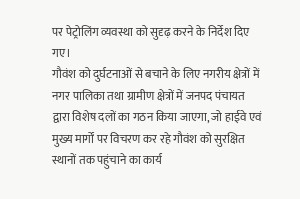पर पेट्रोलिंग व्यवस्था को सुदृढ़ करने के निर्देश दिए गए।
गौवंश को दुर्घटनाओं से बचाने के लिए नगरीय क्षेत्रों में नगर पालिका तथा ग्रामीण क्षेत्रों में जनपद पंचायत द्वारा विशेष दलों का गठन किया जाएगा, जो हाईवे एवं मुख्य मार्गों पर विचरण कर रहे गौवंश को सुरक्षित स्थानों तक पहुंचाने का कार्य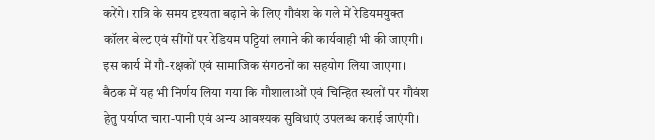करेंगे। रात्रि के समय दृश्यता बढ़ाने के लिए गौवंश के गले में रेडियमयुक्त कॉलर बेल्ट एवं सींगों पर रेडियम पट्टियां लगाने की कार्यवाही भी की जाएगी। इस कार्य में गौ-रक्षकों एवं सामाजिक संगठनों का सहयोग लिया जाएगा।
बैठक में यह भी निर्णय लिया गया कि गौशालाओं एवं चिन्हित स्थलों पर गौवंश हेतु पर्याप्त चारा-पानी एवं अन्य आवश्यक सुविधाएं उपलब्ध कराई जाएंगी।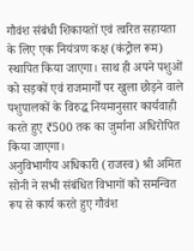गौवंश संबंधी शिकायतों एवं त्वरित सहायता के लिए एक नियंत्रण कक्ष (कंट्रोल रूम) स्थापित किया जाएगा। साथ ही अपने पशुओं को सड़कों एवं राजमार्गों पर खुला छोड़ने वाले पशुपालकों के विरुद्ध नियमानुसार कार्यवाही करते हुए ₹500 तक का जुर्माना अधिरोपित किया जाएगा।
अनुविभागीय अधिकारी (राजस्व) श्री अमित सोनी ने सभी संबंधित विभागों को समन्वित रूप से कार्य करते हुए गौवंश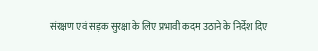संरक्षण एवं सड़क सुरक्षा के लिए प्रभावी कदम उठाने के निर्देश दिए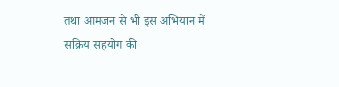तथा आमजन से भी इस अभियान में सक्रिय सहयोग की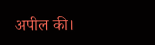अपील की।